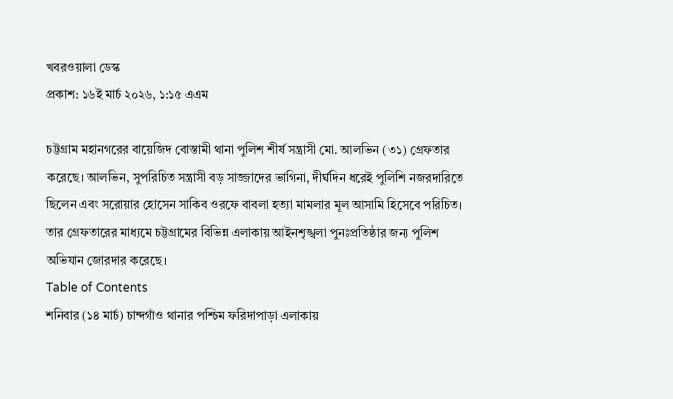খবরওয়ালা ডেস্ক
প্রকাশ: ১৬ই মার্চ ২০২৬, ১:১৫ এএম

চট্টগ্রাম মহানগরের বায়েজিদ বোস্তামী থানা পুলিশ শীর্ষ সন্ত্রাসী মো. আলভিন (৩১) গ্রেফতার করেছে। আলভিন, সুপরিচিত সন্ত্রাসী বড় সাজ্জাদের ভাগিনা, দীর্ঘদিন ধরেই পুলিশি নজরদারিতে ছিলেন এবং সরোয়ার হোসেন সাকিব ওরফে বাবলা হত্যা মামলার মূল আসামি হিসেবে পরিচিত। তার গ্রেফতারের মাধ্যমে চট্টগ্রামের বিভিন্ন এলাকায় আইনশৃঙ্খলা পুনঃপ্রতিষ্ঠার জন্য পুলিশ অভিযান জোরদার করেছে।
Table of Contents
শনিবার (১৪ মার্চ) চান্দগাঁও থানার পশ্চিম ফরিদাপাড়া এলাকায়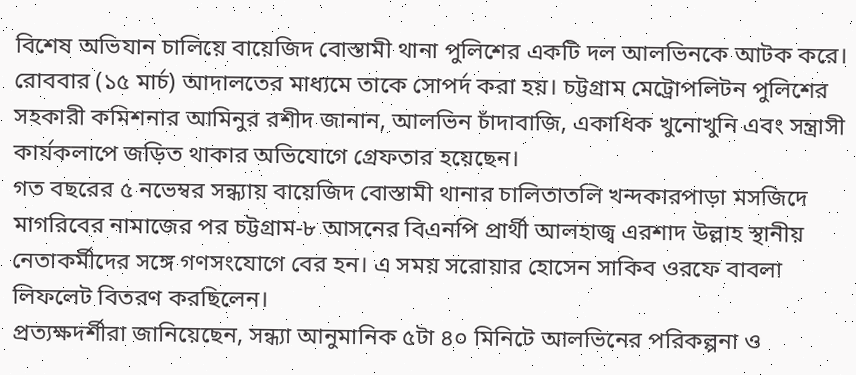বিশেষ অভিযান চালিয়ে বায়েজিদ বোস্তামী থানা পুলিশের একটি দল আলভিনকে আটক করে। রোববার (১৫ মার্চ) আদালতের মাধ্যমে তাকে সোপর্দ করা হয়। চট্টগ্রাম মেট্রোপলিটন পুলিশের সহকারী কমিশনার আমিনুর রশীদ জানান, আলভিন চাঁদাবাজি, একাধিক খুনোখুনি এবং সন্ত্রাসী কার্যকলাপে জড়িত থাকার অভিযোগে গ্রেফতার হয়েছেন।
গত বছরের ৫ নভেম্বর সন্ধ্যায় বায়েজিদ বোস্তামী থানার চালিতাতলি খন্দকারপাড়া মসজিদে মাগরিবের নামাজের পর চট্টগ্রাম-৮ আসনের বিএনপি প্রার্থী আলহাজ্ব এরশাদ উল্লাহ স্থানীয় নেতাকর্মীদের সঙ্গে গণসংযোগে বের হন। এ সময় সরোয়ার হোসেন সাকিব ওরফে বাবলা লিফলেট বিতরণ করছিলেন।
প্রত্যক্ষদর্শীরা জানিয়েছেন, সন্ধ্যা আনুমানিক ৫টা ৪০ মিনিটে আলভিনের পরিকল্পনা ও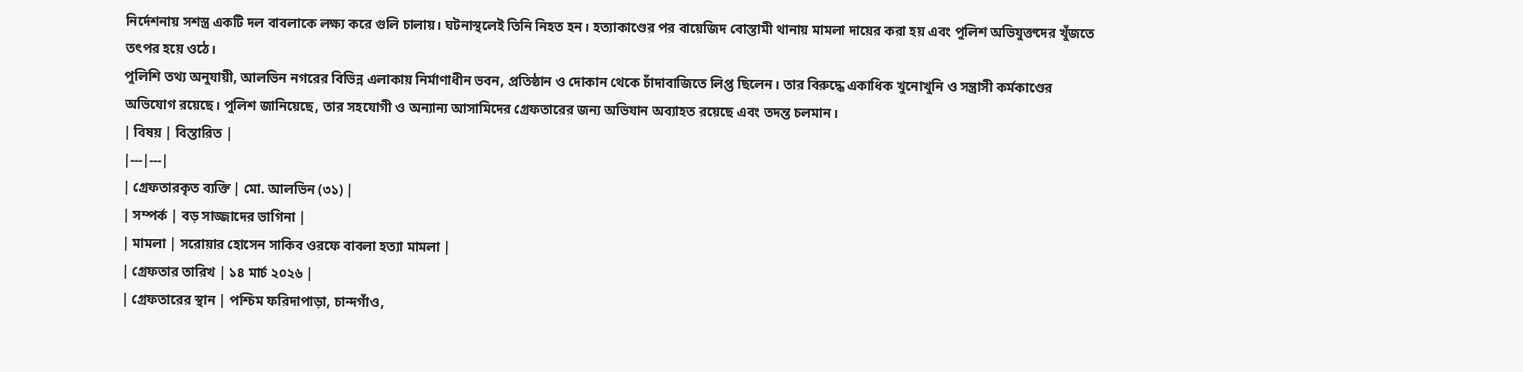নির্দেশনায় সশস্ত্র একটি দল বাবলাকে লক্ষ্য করে গুলি চালায়। ঘটনাস্থলেই তিনি নিহত হন। হত্যাকাণ্ডের পর বায়েজিদ বোস্তামী থানায় মামলা দায়ের করা হয় এবং পুলিশ অভিযুক্তদের খুঁজতে তৎপর হয়ে ওঠে।
পুলিশি তথ্য অনুযায়ী, আলভিন নগরের বিভিন্ন এলাকায় নির্মাণাধীন ভবন, প্রতিষ্ঠান ও দোকান থেকে চাঁদাবাজিতে লিপ্ত ছিলেন। তার বিরুদ্ধে একাধিক খুনোখুনি ও সন্ত্রাসী কর্মকাণ্ডের অভিযোগ রয়েছে। পুলিশ জানিয়েছে, তার সহযোগী ও অন্যান্য আসামিদের গ্রেফতারের জন্য অভিযান অব্যাহত রয়েছে এবং তদন্ত চলমান।
| বিষয় | বিস্তারিত |
|---|---|
| গ্রেফতারকৃত ব্যক্তি | মো. আলভিন (৩১) |
| সম্পর্ক | বড় সাজ্জাদের ভাগিনা |
| মামলা | সরোয়ার হোসেন সাকিব ওরফে বাবলা হত্যা মামলা |
| গ্রেফতার তারিখ | ১৪ মার্চ ২০২৬ |
| গ্রেফতারের স্থান | পশ্চিম ফরিদাপাড়া, চান্দগাঁও,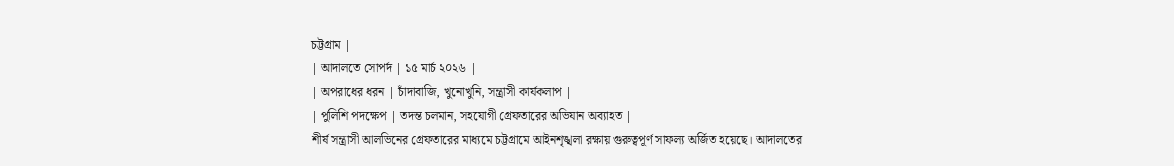চট্টগ্রাম |
| আদালতে সোপর্দ | ১৫ মার্চ ২০২৬ |
| অপরাধের ধরন | চাঁদাবাজি, খুনোখুনি, সন্ত্রাসী কার্যকলাপ |
| পুলিশি পদক্ষেপ | তদন্ত চলমান, সহযোগী গ্রেফতারের অভিযান অব্যাহত |
শীর্ষ সন্ত্রাসী আলভিনের গ্রেফতারের মাধ্যমে চট্টগ্রামে আইনশৃঙ্খলা রক্ষায় গুরুত্বপূর্ণ সাফল্য অর্জিত হয়েছে। আদালতের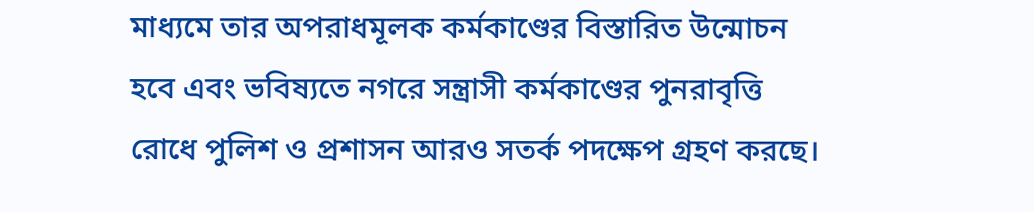মাধ্যমে তার অপরাধমূলক কর্মকাণ্ডের বিস্তারিত উন্মোচন হবে এবং ভবিষ্যতে নগরে সন্ত্রাসী কর্মকাণ্ডের পুনরাবৃত্তি রোধে পুলিশ ও প্রশাসন আরও সতর্ক পদক্ষেপ গ্রহণ করছে।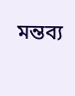মন্তব্য